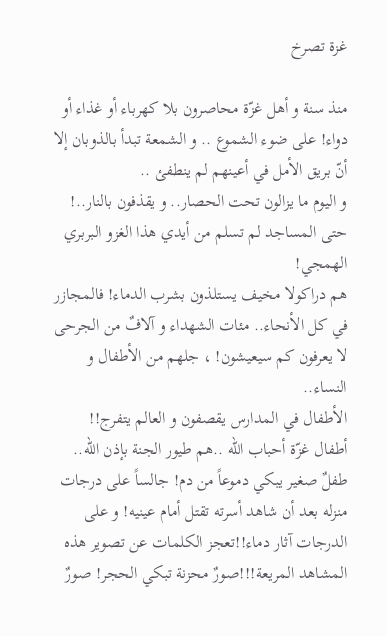غزة تصرخ

منذ سنة و أهل غزّة محاصرون بلا كهرباء أو غذاء أو دواء! على ضوء الشموع .. و الشمعة تبدأ بالذوبان إلا أنّ بريق الأمل في أعينهم لم ينطفئ ..
و اليوم ما يزالون تحت الحصار.. و يقذفون بالنار..! حتى المساجد لم تسلم من أيدي هذا الغزو البربري الهمجي!
هم دراكولا مخيف يستلذون بشرب الدماء! فالمجازر في كل الأنحاء.. مئات الشهداء و آلافٌ من الجرحى لا يعرفون كم سيعيشون! ، جلهم من الأطفال و النساء..
الأطفال في المدارس يقصفون و العالم يتفرج!!
أطفال غزّة أحباب الله ..هم طيور الجنة بإذن الله..
طفلٌ صغير يبكي دموعاً من دم! جالساً على درجات منزله بعد أن شاهد أسرته تقتل أمام عينيه! و على الدرجات آثار دماء!!تعجز الكلمات عن تصوير هذه المشاهد المريعة!!!صورٌ محزنة تبكي الحجر! صورٌ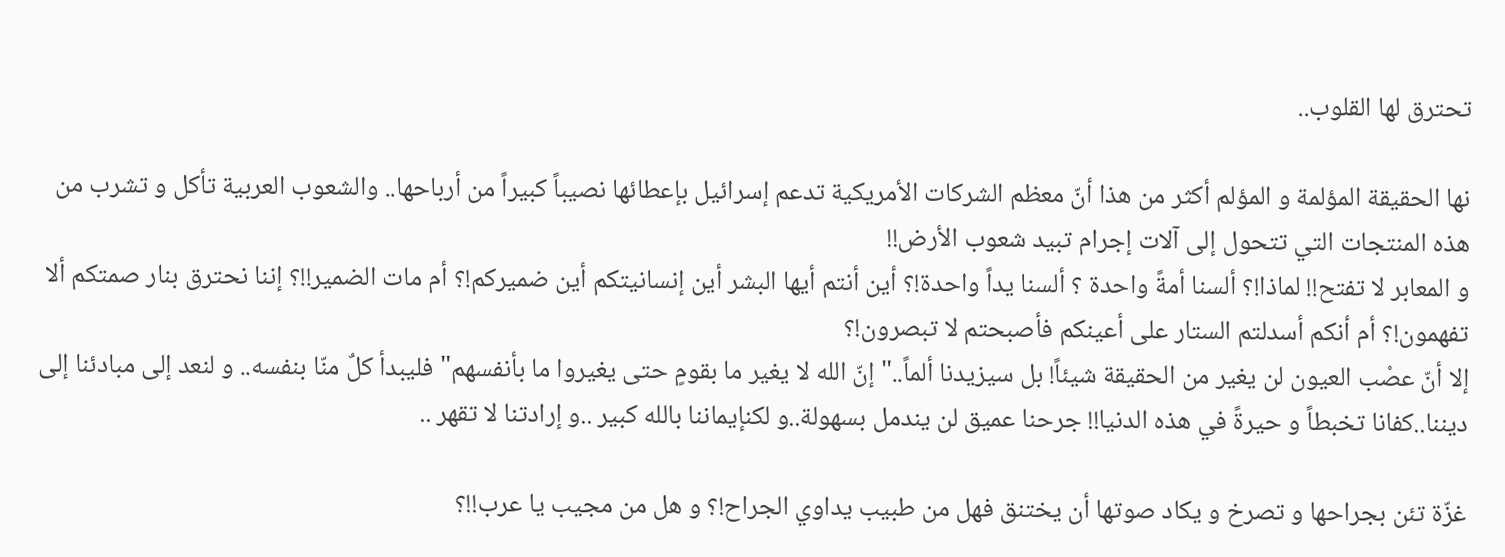تحترق لها القلوب..

نها الحقيقة المؤلمة و المؤلم أكثر من هذا أنّ معظم الشركات الأمريكية تدعم إسرائيل بإعطائها نصيباً كبيراً من أرباحها.. والشعوب العربية تأكل و تشرب من هذه المنتجات التي تتحول إلى آلات إجرام تبيد شعوب الأرض!!
و المعابر لا تفتح!! لماذا!؟ ألسنا أمةً واحدة ؟ ألسنا يداً واحدة!؟ أين أنتم أيها البشر أين إنسانيتكم أين ضميركم!؟ أم مات الضمير!!؟ إننا نحترق بنار صمتكم ألا تفهمون!؟ أم أنكم أسدلتم الستار على أعينكم فأصبحتم لا تبصرون!؟
إلا أنّ عصْب العيون لن يغير من الحقيقة شيئاً! بل سيزيدنا ألماً.." إنّ الله لا يغير ما بقومٍ حتى يغيروا ما بأنفسهم" فليبدأ كلٌ منّا بنفسه.. و لنعد إلى مبادئنا إلى ديننا..كفانا تخبطاً و حيرةً في هذه الدنيا!! جرحنا عميق لن يندمل بسهولة..و لكنإيماننا بالله كبير ..و إرادتنا لا تقهر ..

غزّة تئن بجراحها و تصرخ و يكاد صوتها أن يختنق فهل من طبيب يداوي الجراح!؟ و هل من مجيب يا عرب!!؟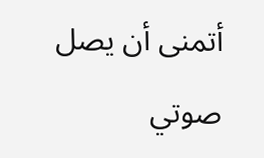أتمنى أن يصل صوتي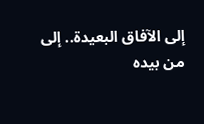إلى الآفاق البعيدة.. إلى من بيده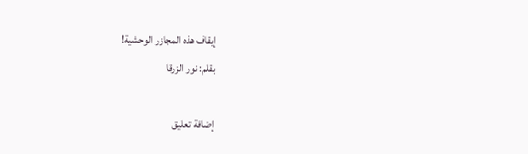إيقاف هذه المجازر الوحشية!
بقلم: نور الزرقا

إضافة تعليق